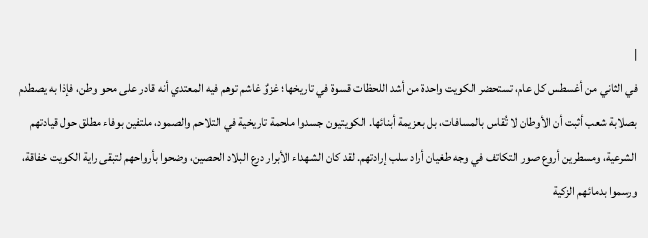|
في الثاني من أغسطس كل عام، تستحضر الكويت واحدة من أشد اللحظات قسوة في تاريخها؛ غزوٌ غاشم توهم فيه المعتدي أنه قادر على محو وطن، فإذا به يصطدم بصلابة شعب أثبت أن الأوطان لا تُقاس بالمسافات، بل بعزيمة أبنائها. الكويتيون جسدوا ملحمة تاريخية في التلاحم والصمود، ملتفين بوفاء مطلق حول قيادتهم الشرعية، ومسطرين أروع صور التكاتف في وجه طغيان أراد سلب إرادتهم. لقد كان الشهداء الأبرار درع البلاد الحصين، وضحوا بأرواحهم لتبقى راية الكويت خفاقة، ورسموا بدمائهم الزكية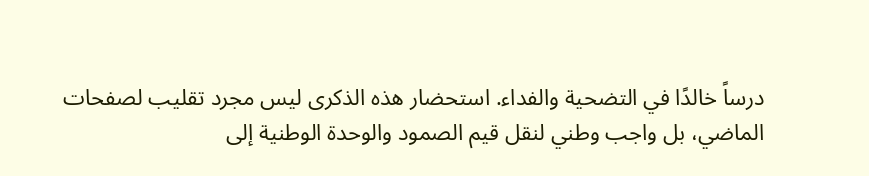درساً خالدًا في التضحية والفداء. استحضار هذه الذكرى ليس مجرد تقليب لصفحات الماضي، بل واجب وطني لنقل قيم الصمود والوحدة الوطنية إلى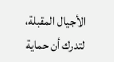الأجيال المقبلة، لتدرك أن حماية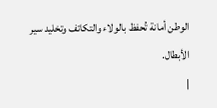الوطن أمانة تُحفظ بالولاء والتكاتف وتخليد سير الأبطال.
|